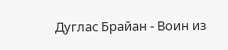Дуглас Брайан - Воин из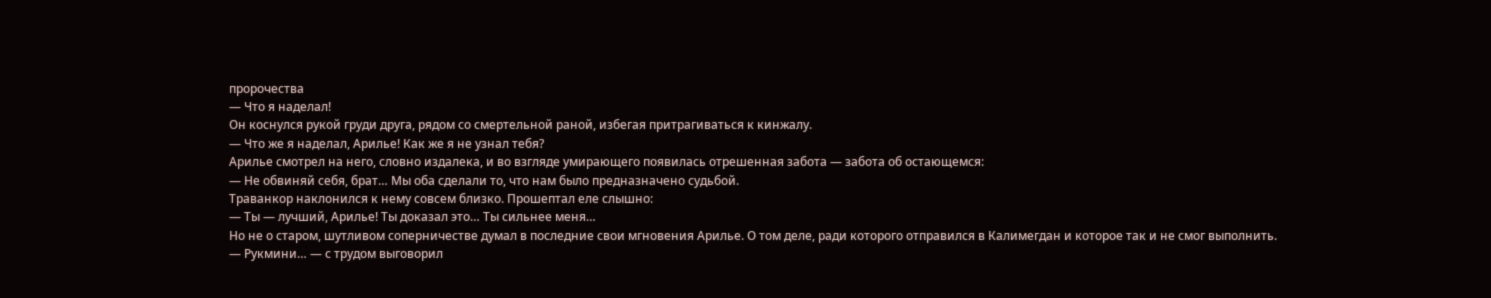пророчества
— Что я наделал!
Он коснулся рукой груди друга, рядом со смертельной раной, избегая притрагиваться к кинжалу.
— Что же я наделал, Арилье! Как же я не узнал тебя?
Арилье смотрел на него, словно издалека, и во взгляде умирающего появилась отрешенная забота — забота об остающемся:
— Не обвиняй себя, брат… Мы оба сделали то, что нам было предназначено судьбой.
Траванкор наклонился к нему совсем близко. Прошептал еле слышно:
— Ты — лучший, Арилье! Ты доказал это… Ты сильнее меня…
Но не о старом, шутливом соперничестве думал в последние свои мгновения Арилье. О том деле, ради которого отправился в Калимегдан и которое так и не смог выполнить.
— Рукмини… — с трудом выговорил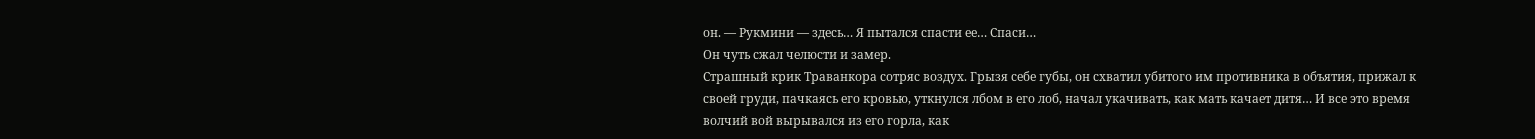он. — Рукмини — здесь… Я пытался спасти ее… Спаси…
Он чуть сжал челюсти и замер.
Страшный крик Траванкора сотряс воздух. Грызя себе губы, он схватил убитого им противника в объятия, прижал к своей груди, пачкаясь его кровью, уткнулся лбом в его лоб, начал укачивать, как мать качает дитя… И все это время волчий вой вырывался из его горла, как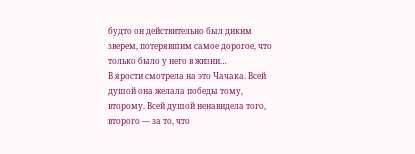будто он действительно был диким зверем, потерявшим самое дорогое, что только было у него в жизни…
В ярости смотрела на это Чачака. Всей душой она желала победы тому, второму. Всей душой ненавидела того, второго — за то, что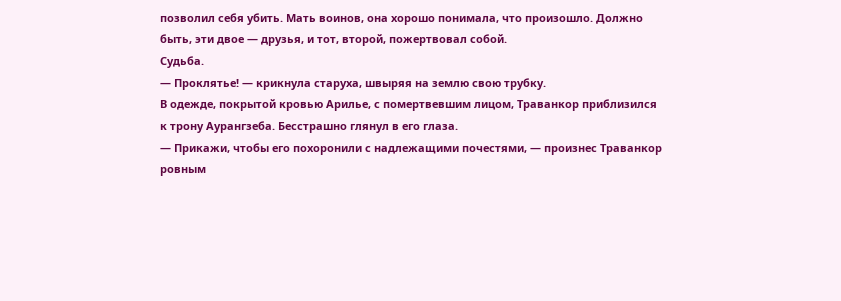позволил себя убить. Мать воинов, она хорошо понимала, что произошло. Должно быть, эти двое — друзья, и тот, второй, пожертвовал собой.
Судьба.
— Проклятье! — крикнула старуха, швыряя на землю свою трубку.
В одежде, покрытой кровью Арилье, с помертвевшим лицом, Траванкор приблизился к трону Аурангзеба. Бесстрашно глянул в его глаза.
— Прикажи, чтобы его похоронили с надлежащими почестями, — произнес Траванкор ровным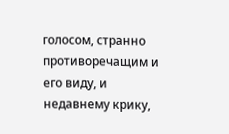голосом, странно противоречащим и его виду, и недавнему крику,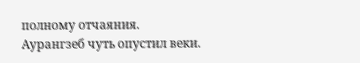полному отчаяния.
Аурангзеб чуть опустил веки.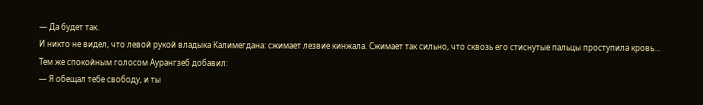— Да будет так.
И никто не видел, что левой рукой владыка Калимегдана: сжимает лезвие кинжала. Сжимает так сильно, что сквозь его стиснутые пальцы проступила кровь…
Тем же спокойным голосом Аурангзеб добавил:
— Я обещал тебе свободу, и ты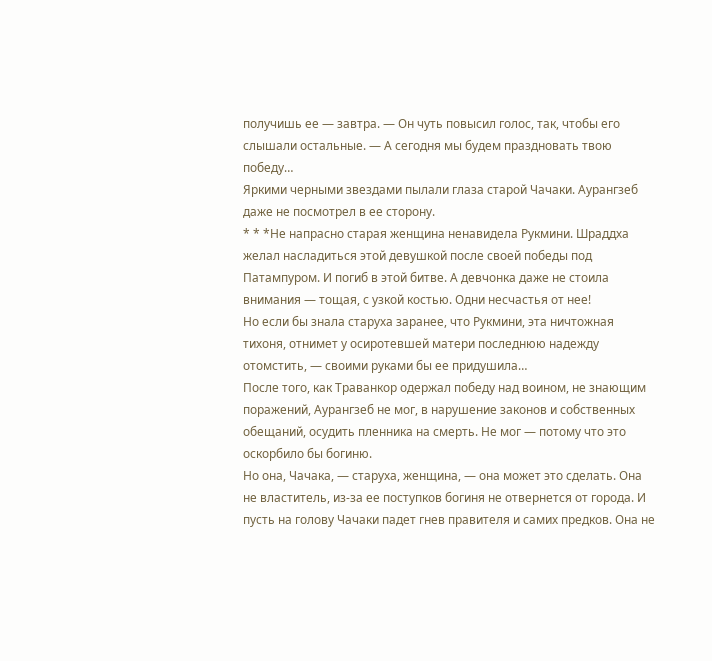получишь ее — завтра. — Он чуть повысил голос, так, чтобы его слышали остальные. — А сегодня мы будем праздновать твою победу…
Яркими черными звездами пылали глаза старой Чачаки. Аурангзеб даже не посмотрел в ее сторону.
* * *Не напрасно старая женщина ненавидела Рукмини. Шраддха желал насладиться этой девушкой после своей победы под Патампуром. И погиб в этой битве. А девчонка даже не стоила внимания — тощая, с узкой костью. Одни несчастья от нее!
Но если бы знала старуха заранее, что Рукмини, эта ничтожная тихоня, отнимет у осиротевшей матери последнюю надежду отомстить, — своими руками бы ее придушила…
После того, как Траванкор одержал победу над воином, не знающим поражений, Аурангзеб не мог, в нарушение законов и собственных обещаний, осудить пленника на смерть. Не мог — потому что это оскорбило бы богиню.
Но она, Чачака, — старуха, женщина, — она может это сделать. Она не властитель, из-за ее поступков богиня не отвернется от города. И пусть на голову Чачаки падет гнев правителя и самих предков. Она не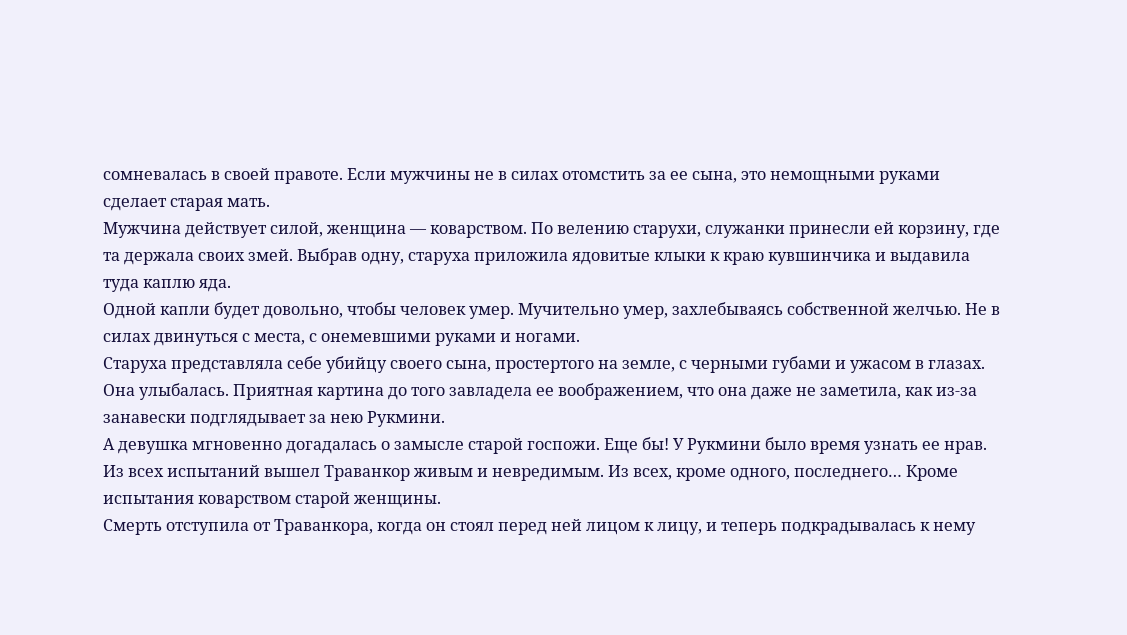сомневалась в своей правоте. Если мужчины не в силах отомстить за ее сына, это немощными руками сделает старая мать.
Мужчина действует силой, женщина — коварством. По велению старухи, служанки принесли ей корзину, где та держала своих змей. Выбрав одну, старуха приложила ядовитые клыки к краю кувшинчика и выдавила туда каплю яда.
Одной капли будет довольно, чтобы человек умер. Мучительно умер, захлебываясь собственной желчью. Не в силах двинуться с места, с онемевшими руками и ногами.
Старуха представляла себе убийцу своего сына, простертого на земле, с черными губами и ужасом в глазах. Она улыбалась. Приятная картина до того завладела ее воображением, что она даже не заметила, как из-за занавески подглядывает за нею Рукмини.
А девушка мгновенно догадалась о замысле старой госпожи. Еще бы! У Рукмини было время узнать ее нрав.
Из всех испытаний вышел Траванкор живым и невредимым. Из всех, кроме одного, последнего… Кроме испытания коварством старой женщины.
Смерть отступила от Траванкора, когда он стоял перед ней лицом к лицу, и теперь подкрадывалась к нему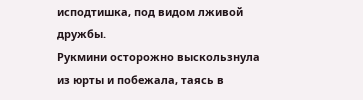исподтишка, под видом лживой дружбы.
Рукмини осторожно выскользнула из юрты и побежала, таясь в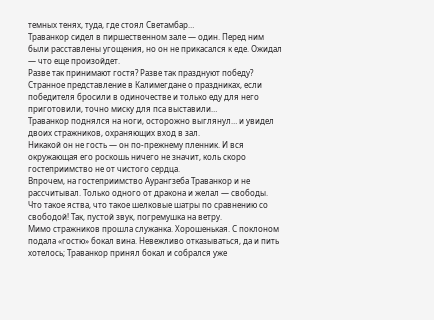темных тенях, туда, где стоял Светамбар…
Траванкор сидел в пиршественном зале — один. Перед ним были расставлены угощения, но он не прикасался к еде. Ожидал — что еще произойдет.
Разве так принимают гостя? Разве так празднуют победу? Странное представление в Калимегдане о праздниках, если победителя бросили в одиночестве и только еду для него приготовили, точно миску для пса выставили…
Траванкор поднялся на ноги, осторожно выглянул… и увидел двоих стражников, охраняющих вход в зал.
Никакой он не гость — он по-прежнему пленник. И вся окружающая его роскошь ничего не значит, коль скоро гостеприимство не от чистого сердца.
Впрочем, на гостеприимство Аурангзеба Траванкор и не рассчитывал. Только одного от дракона и желал — свободы.
Что такое яства, что такое шелковые шатры по сравнению со свободой! Так, пустой звук, погремушка на ветру.
Мимо стражников прошла служанка. Хорошенькая. С поклоном подала «гостю» бокал вина. Невежливо отказываться, да и пить хотелось; Траванкор принял бокал и собрался уже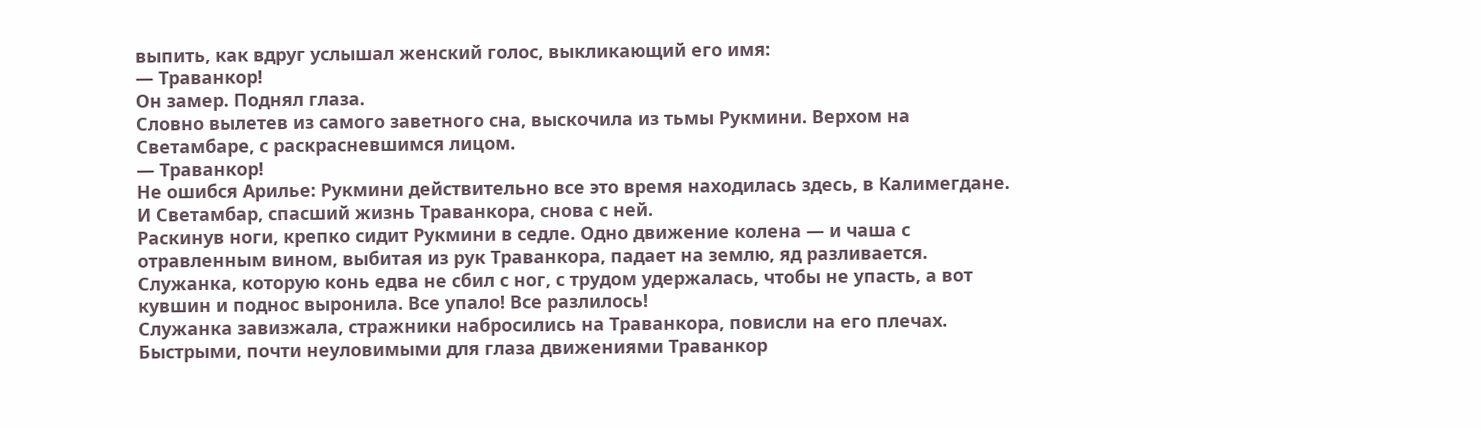выпить, как вдруг услышал женский голос, выкликающий его имя:
— Траванкор!
Он замер. Поднял глаза.
Словно вылетев из самого заветного сна, выскочила из тьмы Рукмини. Верхом на Светамбаре, с раскрасневшимся лицом.
— Траванкор!
Не ошибся Арилье: Рукмини действительно все это время находилась здесь, в Калимегдане.
И Светамбар, спасший жизнь Траванкора, снова с ней.
Раскинув ноги, крепко сидит Рукмини в седле. Одно движение колена — и чаша с отравленным вином, выбитая из рук Траванкора, падает на землю, яд разливается. Служанка, которую конь едва не сбил с ног, с трудом удержалась, чтобы не упасть, а вот кувшин и поднос выронила. Все упало! Все разлилось!
Служанка завизжала, стражники набросились на Траванкора, повисли на его плечах. Быстрыми, почти неуловимыми для глаза движениями Траванкор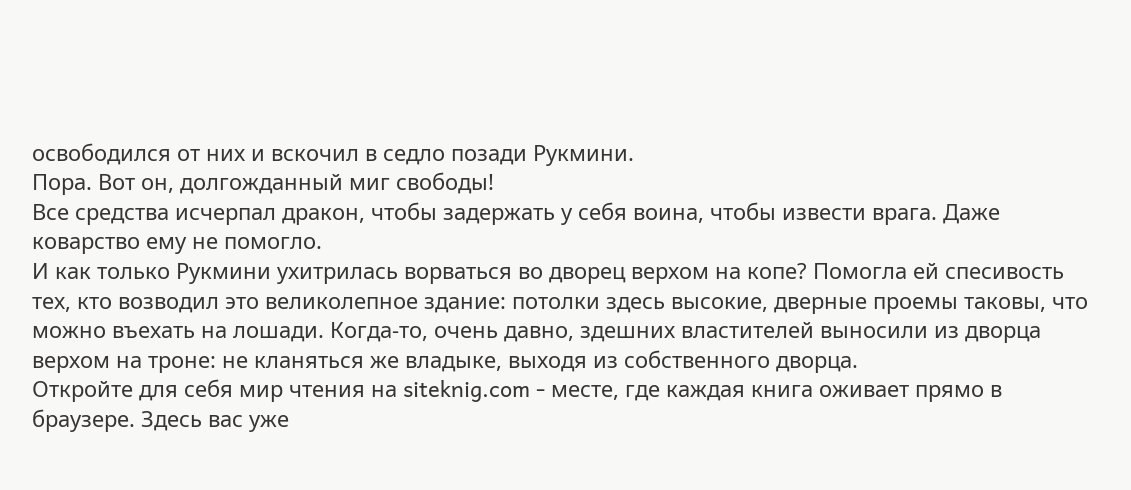освободился от них и вскочил в седло позади Рукмини.
Пора. Вот он, долгожданный миг свободы!
Все средства исчерпал дракон, чтобы задержать у себя воина, чтобы извести врага. Даже коварство ему не помогло.
И как только Рукмини ухитрилась ворваться во дворец верхом на копе? Помогла ей спесивость тех, кто возводил это великолепное здание: потолки здесь высокие, дверные проемы таковы, что можно въехать на лошади. Когда-то, очень давно, здешних властителей выносили из дворца верхом на троне: не кланяться же владыке, выходя из собственного дворца.
Откройте для себя мир чтения на siteknig.com - месте, где каждая книга оживает прямо в браузере. Здесь вас уже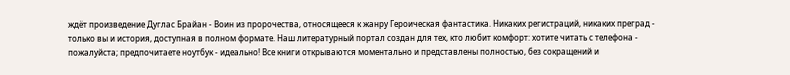ждёт произведение Дуглас Брайан - Воин из пророчества, относящееся к жанру Героическая фантастика. Никаких регистраций, никаких преград - только вы и история, доступная в полном формате. Наш литературный портал создан для тех, кто любит комфорт: хотите читать с телефона - пожалуйста; предпочитаете ноутбук - идеально! Все книги открываются моментально и представлены полностью, без сокращений и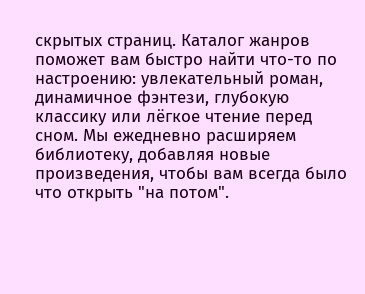скрытых страниц. Каталог жанров поможет вам быстро найти что-то по настроению: увлекательный роман, динамичное фэнтези, глубокую классику или лёгкое чтение перед сном. Мы ежедневно расширяем библиотеку, добавляя новые произведения, чтобы вам всегда было что открыть "на потом".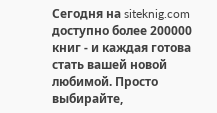Сегодня на siteknig.com доступно более 200000 книг - и каждая готова стать вашей новой любимой. Просто выбирайте,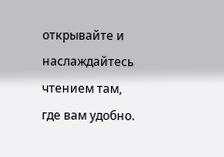открывайте и наслаждайтесь чтением там, где вам удобно.